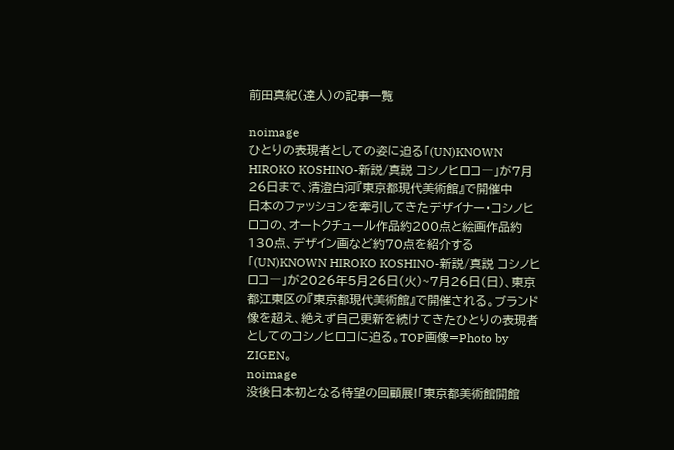前田真紀(達人)の記事一覧

noimage
ひとりの表現者としての姿に迫る「(UN)KNOWN HIROKO KOSHINO-新説/真説 コシノヒロコ―」が7月26日まで、清澄白河『東京都現代美術館』で開催中
日本のファッションを牽引してきたデザイナー・コシノヒロコの、オートクチュール作品約200点と絵画作品約130点、デザイン画など約70点を紹介する「(UN)KNOWN HIROKO KOSHINO-新説/真説 コシノヒロコ―」が2026年5月26日(火)~7月26日(日)、東京都江東区の『東京都現代美術館』で開催される。ブランド像を超え、絶えず自己更新を続けてきたひとりの表現者としてのコシノヒロコに迫る。TOP画像=Photo by ZIGEN。
noimage
没後日本初となる待望の回顧展!「東京都美術館開館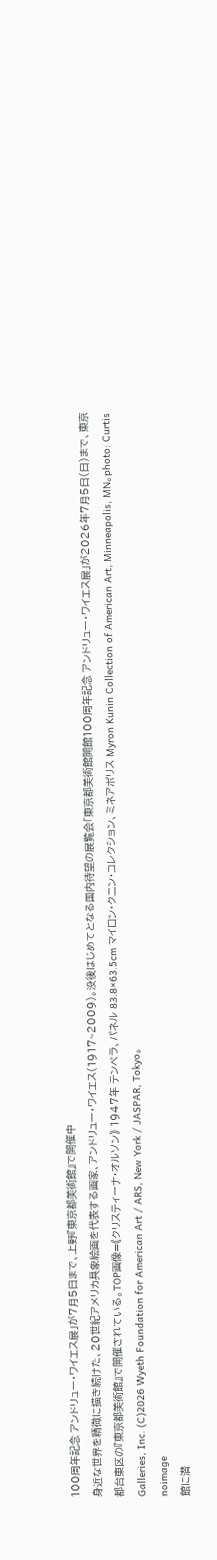100周年記念 アンドリュー・ワイエス展」が7月5日まで、上野『東京都美術館』で開催中
身近な世界を精微に描き続けた、20世紀アメリカ具象絵画を代表する画家、アンドリュー・ワイエス(1917~2009)。没後はじめてとなる国内待望の展覧会「東京都美術館開館100周年記念 アンドリュー・ワイエス展」が2026年7月5日(日)まで、東京都台東区の『東京都美術館』で開催されている。TOP画像=《クリスティーナ・オルソン》 1947年 テンペラ、パネル 83.8×63.5cm マイロン・クニン・コレクション、ミネアポリス Myron Kunin Collection of American Art, Minneapolis, MN。photo: Curtis Galleries, Inc. (C)2026 Wyeth Foundation for American Art / ARS, New York / JASPAR, Tokyo。
noimage
館に潜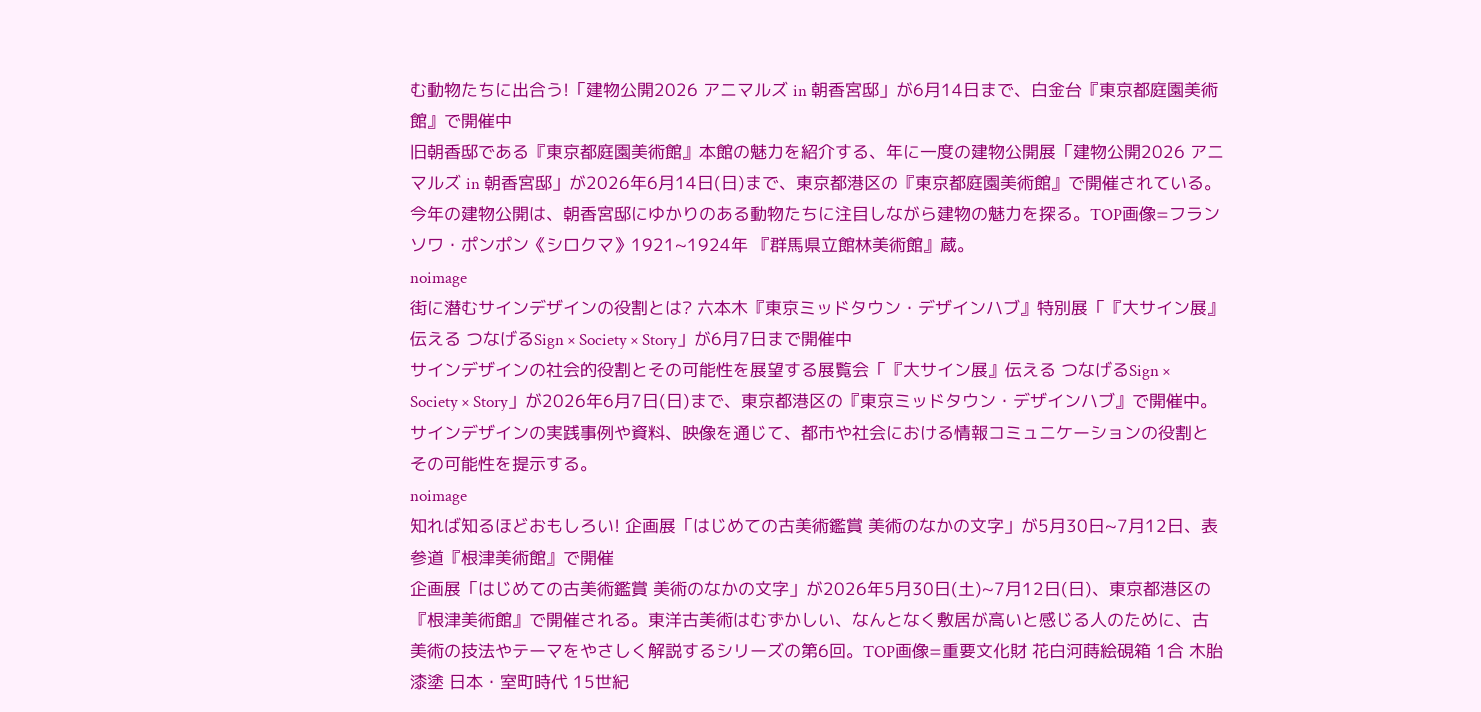む動物たちに出合う!「建物公開2026 アニマルズ in 朝香宮邸」が6月14日まで、白金台『東京都庭園美術館』で開催中
旧朝香邸である『東京都庭園美術館』本館の魅力を紹介する、年に一度の建物公開展「建物公開2026 アニマルズ in 朝香宮邸」が2026年6月14日(日)まで、東京都港区の『東京都庭園美術館』で開催されている。今年の建物公開は、朝香宮邸にゆかりのある動物たちに注目しながら建物の魅力を探る。TOP画像=フランソワ・ポンポン《シロクマ》1921~1924年 『群馬県立館林美術館』蔵。
noimage
街に潜むサインデザインの役割とは? 六本木『東京ミッドタウン・デザインハブ』特別展「『大サイン展』伝える つなげるSign × Society × Story」が6月7日まで開催中
サインデザインの社会的役割とその可能性を展望する展覧会「『大サイン展』伝える つなげるSign × Society × Story」が2026年6月7日(日)まで、東京都港区の『東京ミッドタウン・デザインハブ』で開催中。サインデザインの実践事例や資料、映像を通じて、都市や社会における情報コミュニケーションの役割とその可能性を提示する。
noimage
知れば知るほどおもしろい! 企画展「はじめての古美術鑑賞 美術のなかの文字」が5月30日~7月12日、表参道『根津美術館』で開催
企画展「はじめての古美術鑑賞 美術のなかの文字」が2026年5月30日(土)~7月12日(日)、東京都港区の『根津美術館』で開催される。東洋古美術はむずかしい、なんとなく敷居が高いと感じる人のために、古美術の技法やテーマをやさしく解説するシリーズの第6回。TOP画像=重要文化財 花白河蒔絵硯箱 1合 木胎漆塗 日本・室町時代 15世紀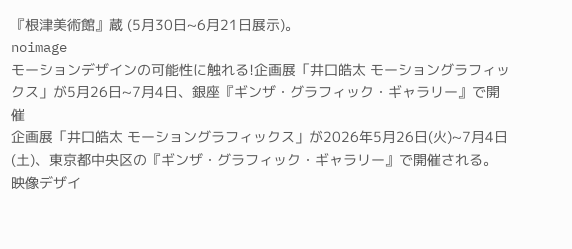『根津美術館』蔵 (5月30日~6月21日展示)。
noimage
モーションデザインの可能性に触れる!企画展「井口皓太 モーショングラフィックス」が5月26日~7月4日、銀座『ギンザ・グラフィック・ギャラリー』で開催
企画展「井口皓太 モーショングラフィックス」が2026年5月26日(火)~7月4日(土)、東京都中央区の『ギンザ・グラフィック・ギャラリー』で開催される。映像デザイ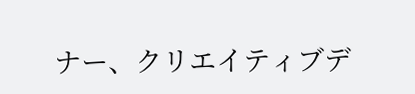ナー、クリエイティブデ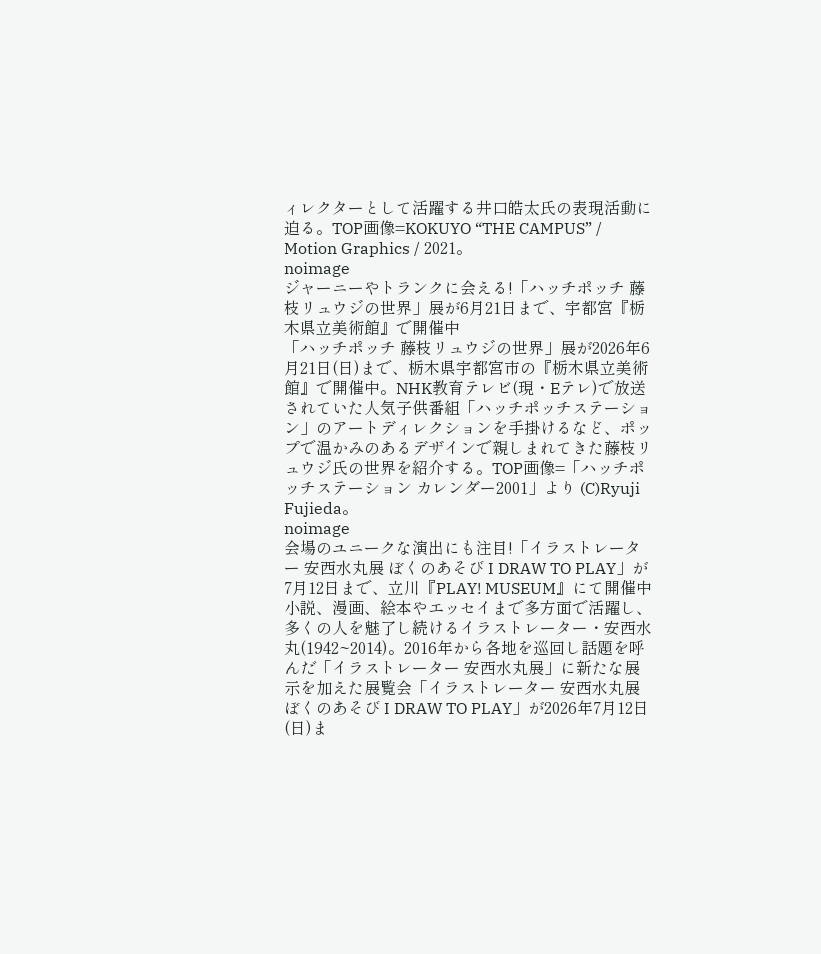ィレクターとして活躍する井口皓太氏の表現活動に迫る。TOP画像=KOKUYO “THE CAMPUS” / Motion Graphics / 2021。
noimage
ジャーニーやトランクに会える!「ハッチポッチ 藤枝リュウジの世界」展が6月21日まで、宇都宮『栃木県立美術館』で開催中
「ハッチポッチ 藤枝リュウジの世界」展が2026年6月21日(日)まで、栃木県宇都宮市の『栃木県立美術館』で開催中。NHK教育テレビ(現・Eテレ)で放送されていた人気子供番組「ハッチポッチステーション」のアートディレクションを手掛けるなど、ポップで温かみのあるデザインで親しまれてきた藤枝リュウジ氏の世界を紹介する。TOP画像=「ハッチポッチステーション カレンダー2001」より (C)Ryuji Fujieda。
noimage
会場のユニークな演出にも注目!「イラストレーター 安西水丸展 ぼくのあそび I DRAW TO PLAY」が7月12日まで、立川『PLAY! MUSEUM』にて開催中
小説、漫画、絵本やエッセイまで多方面で活躍し、多くの人を魅了し続けるイラストレーター・安西水丸(1942~2014)。2016年から各地を巡回し話題を呼んだ「イラストレーター 安西水丸展」に新たな展示を加えた展覧会「イラストレーター 安西水丸展 ぼくのあそび I DRAW TO PLAY」が2026年7月12日(日)ま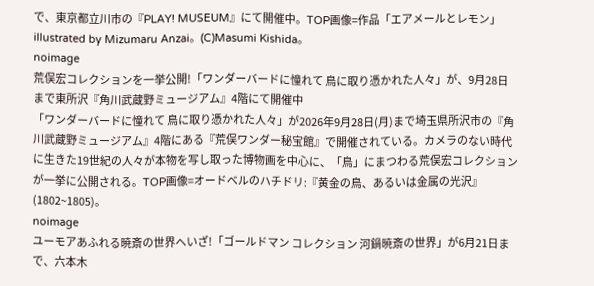で、東京都立川市の『PLAY! MUSEUM』にて開催中。TOP画像=作品「エアメールとレモン」illustrated by Mizumaru Anzai。(C)Masumi Kishida。
noimage
荒俣宏コレクションを一挙公開!「ワンダーバードに憧れて 鳥に取り憑かれた人々」が、9月28日まで東所沢『角川武蔵野ミュージアム』4階にて開催中
「ワンダーバードに憧れて 鳥に取り憑かれた人々」が2026年9月28日(月)まで埼玉県所沢市の『角川武蔵野ミュージアム』4階にある『荒俣ワンダー秘宝館』で開催されている。カメラのない時代に生きた19世紀の人々が本物を写し取った博物画を中心に、「鳥」にまつわる荒俣宏コレクションが一挙に公開される。TOP画像=オードベルのハチドリ:『黄金の鳥、あるいは金属の光沢』(1802~1805)。
noimage
ユーモアあふれる暁斎の世界へいざ!「ゴールドマン コレクション 河鍋暁斎の世界」が6月21日まで、六本木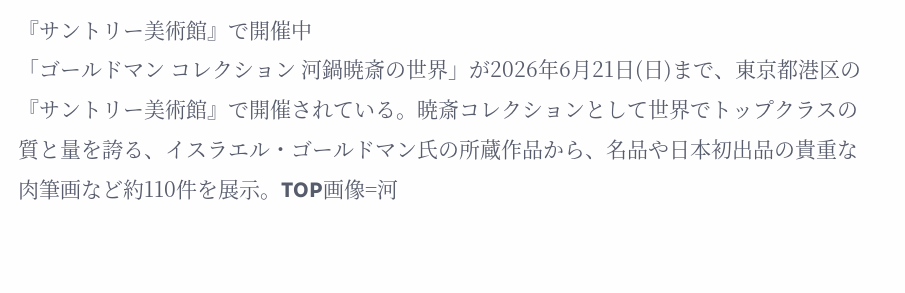『サントリー美術館』で開催中
「ゴールドマン コレクション 河鍋暁斎の世界」が2026年6月21日(日)まで、東京都港区の『サントリー美術館』で開催されている。暁斎コレクションとして世界でトップクラスの質と量を誇る、イスラエル・ゴールドマン氏の所蔵作品から、名品や日本初出品の貴重な肉筆画など約110件を展示。TOP画像=河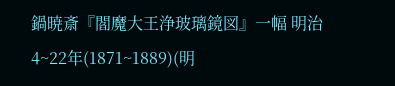鍋暁斎『閻魔大王浄玻璃鏡図』一幅 明治4~22年(1871~1889)(明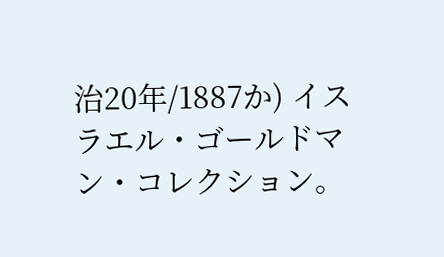治20年/1887か) イスラエル・ゴールドマン・コレクション。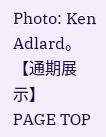Photo: Ken Adlard。【通期展示】
PAGE TOP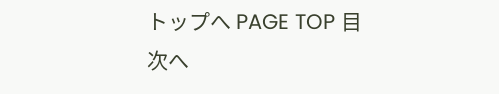トップへ PAGE TOP 目次へ